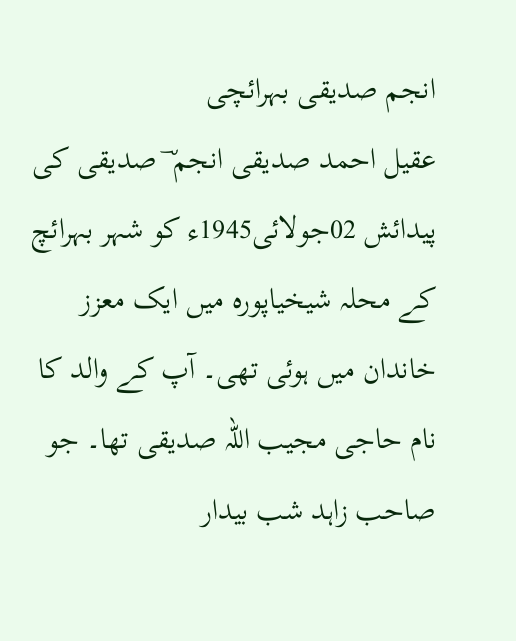انجم صدیقی بہرائچی
عقیل احمد صدیقی انجم ؔ صدیقی کی پیدائش 02جولائی1945ء کو شہر بہرائچ کے محلہ شیخیاپورہ میں ایک معزز خاندان میں ہوئی تھی۔ آپ کے والد کا نام حاجی مجیب اللہ صدیقی تھا۔ جو صاحب زاہد شب بیدار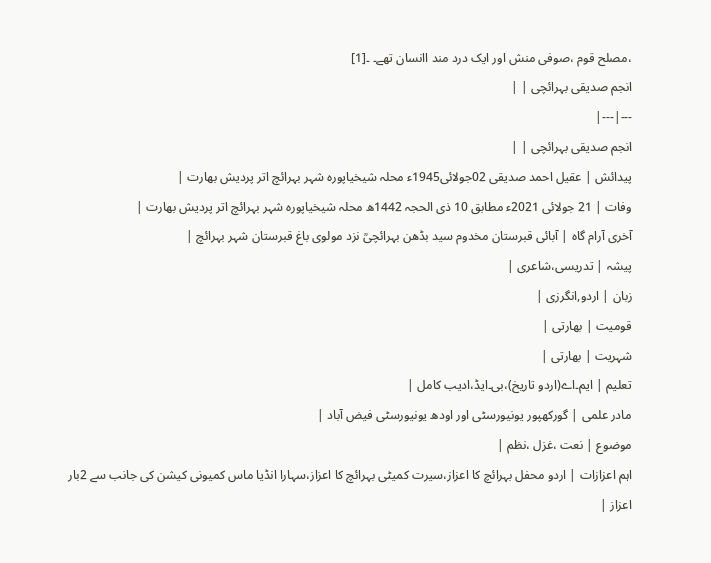،مصلح قوم ،صوفی منش اور ایک درد مند اانسان تھے۔ ۔[1]
انجم صدیقی بہرائچی | |
---|---|
انجم صدیقی بہرائچی | |
پیدائش | عقیل احمد صدیقی 02جولائی1945ء محلہ شیخیاپورہ شہر بہرائچ اتر پردیش بھارت |
وفات | 21 جولائی 2021ء مطابق 10 ذی الحجہ 1442ھ محلہ شیخیاپورہ شہر بہرائچ اتر پردیش بھارت |
آخری آرام گاہ | آبائی قبرستان مخدوم سید بڈھن بہرائچیؒ نزد مولوی باغ قبرستان شہر بہرائچ |
پیشہ | تدریسی،شاعری |
زبان | اردو,انگرزی |
قومیت | بھارتی |
شہریت | بھارتی |
تعلیم | ایم۔اے(اردو تاریخ)،بی۔ایڈ،ادیب کامل |
مادر علمی | گورکھپور یونیورسٹی اور اودھ یونیورسٹی فیض آباد |
موضوع | نعت ،غزل ،نظم |
اہم اعزازات | اردو محفل بہرائچ کا اعزاز،سیرت کمیٹی بہرائچ کا اعزاز،سہارا انڈیا ماس کمیونی کیشن کی جانب سے 2بار اعزاز |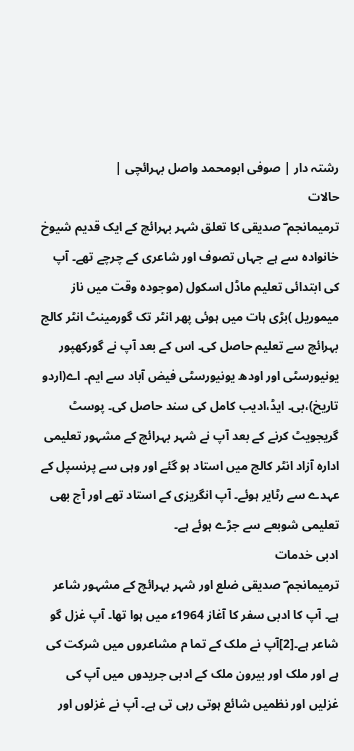رشتہ دار | صوفی ابومحمد واصل بہرائچی |
حالات
ترمیمانجم ؔ صدیقی کا تعلق شہر بہرائچ کے ایک قدیم شیوخ خانوادہ سے ہے جہاں تصوف اور شاعری کے چرچے تھے۔ آپ کی ابتدائی تعلیم ماڈل اسکول (موجودہ وقت میں ناز میموریل )بڑی ہات میں ہوئی پھر انٹر تک گورمینٹ انٹر کالج بہرائچ سے تعلیم حاصل کی۔ اس کے بعد آپ نے گورکھپور یونیورسٹی اور اودھ یونیورسٹی فیض آباد سے ایم۔ اے(اردو تاریخ)،بی۔ ایڈ،ادیب کامل کی سند حاصل کی۔ پوسٹ گریجویٹ کرنے کے بعد آپ نے شہر بہرائچ کے مشہور تعلیمی ادارہ آزاد انٹر کالج میں استاد ہو گئے اور وہی سے پرنسپل کے عہدے سے رٹایر ہوئے۔ آپ انگریزی کے استاد تھے اور آج بھی تعلیمی شوبعے سے جڑے ہوئے ہے۔
ادبی خدمات
ترمیمانجم ؔ صدیقی ضلع اور شہر بہرائچ کے مشہور شاعر ہے۔ آپ کا ادبی سفر کا آغاز 1964ء میں ہوا تھا۔ آپ غزل گو شاعر ہے۔[2]آپ نے ملک کے تما م مشاعروں میں شرکت کی ہے اور ملک اور بیرون ملک کے ادبی جریدوں میں آپ کی غزلیں اور نظمیں شائع ہوتی رہی تی ہے۔ آپ نے غزلوں اور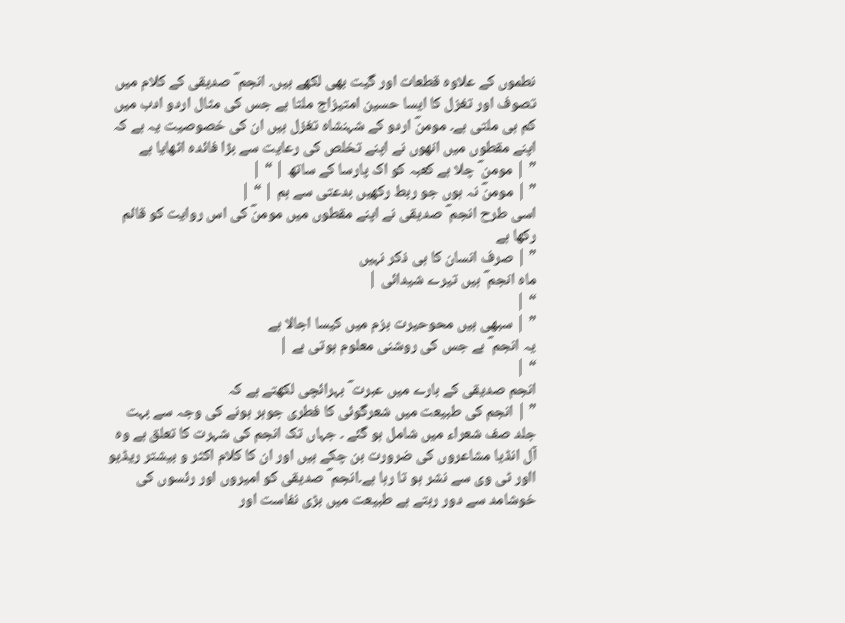نطموں کے علاوہ قطعات اور گیت بھی لکھے ہیں۔ انجم ؔ صدیقی کے کلام میں تصوف اور تغزل کا ایسا حسین امتیزاج ملتا ہے جس کی مثال اردو ادب میں کم ہی ملتی ہے۔ مومنؔ اردو کے شہنشاہ تغزل ہیں ان کی خصوصیت یہ ہے کہ اپنے مقطوں میں انھوں نے اپنے تخلص کی رعایت سے بڑا فائدہ اٹھایا ہے
” | مومن ؔ چلا ہے کعبہ کو اک پارسا کے ساتھ | “ |
” | مومنؔ نہ ہوں جو ربط رکھیں بدعتی سے ہم | “ |
اسی طرح انجم ؔ صدیقی نے اپنے مقطوں میں مومنؔ کی اس روایت کو قائم رکھا ہے
” | صرف انسان کا ہی ذکر نہیں
ماہ انجم ؔ ہیں تیرے شیدائی |
“ |
” | سبھی ہیں محوحیرت بزم میں کیسا اجالا ہے
یہ انجم ؔ ہے جس کی روشنی معلوم ہوتی ہے |
“ |
انجم صدیقی کے بارے میں عبرت ؔ بہرائچی لکھتے ہے کہ
” | انجم کی طبیعت میں شعرگوئی کا فطری جوہر ہونے کی وجہ سے بہت جلد صف شعراء میں شامل ہو گئے ۔ جہاں تک انجم کی شہرت کا تعلق ہے وہ آل انڈیا مشاعروں کی ضرورت بن چکے ہیں اور ان کا کلام اکثر و بیشتر ریڈیو ااور ٹی وی سے نشر ہو تا رہا ہے۔انجم ؔ صدیقی کو امیروں اور رئسوں کی خوشامد سے دور رہتے ہے طبیعت میں بڑی نفاست اور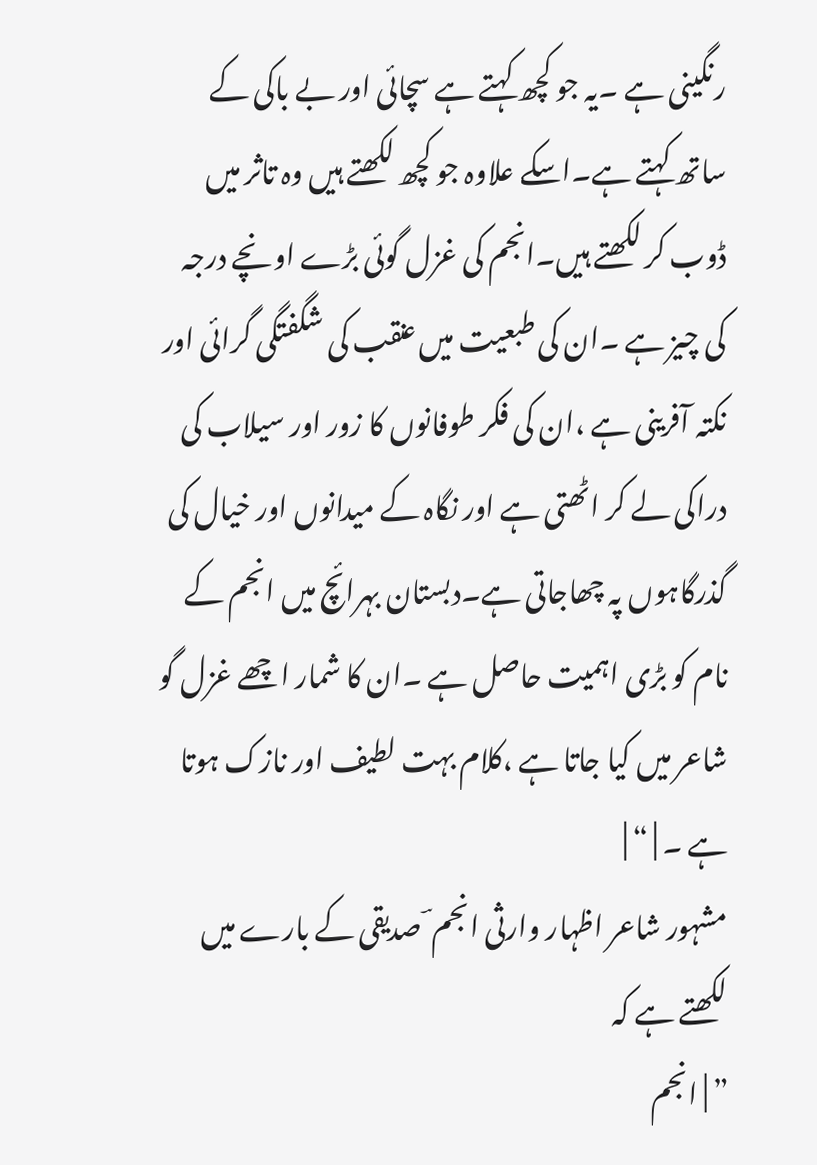رنگینی ہے ۔یہ جو کچھ کہتے ہے سچائی اور بے باکی کے ساتھ کہتے ہے۔اسکے علاوہ جو کچھ لکھتے ہیں وہ تاثر میں ڈوب کر لکھتے ہیں۔انجم کی غزل گوئی بڑے اونچے درجہ کی چیز ہے ۔ان کی طبعیت میں عنقب کی شگفتگی گرائی اور نکتہ آفرینی ہے ،ان کی فکر طوفانوں کا زور اور سیلاب کی دراکی لے کر اٹھتی ہے اور نگاہ کے میدانوں اور خیال کی گذرگاہوں پہ چھاجاتی ہے۔دبستان بہرائچ میں انجم کے نام کو بڑی اہمیت حاصل ہے ۔ان کا شمار اچھے غزل گو شاعر میں کیا جاتا ہے ،کلام بہت لطیف اور نازک ہوتا ہے ۔ | “ |
مشہور شاعر اظہار وارثی انجم ؔ صدیقی کے بارے میں لکھتے ہے کہ
” | انجم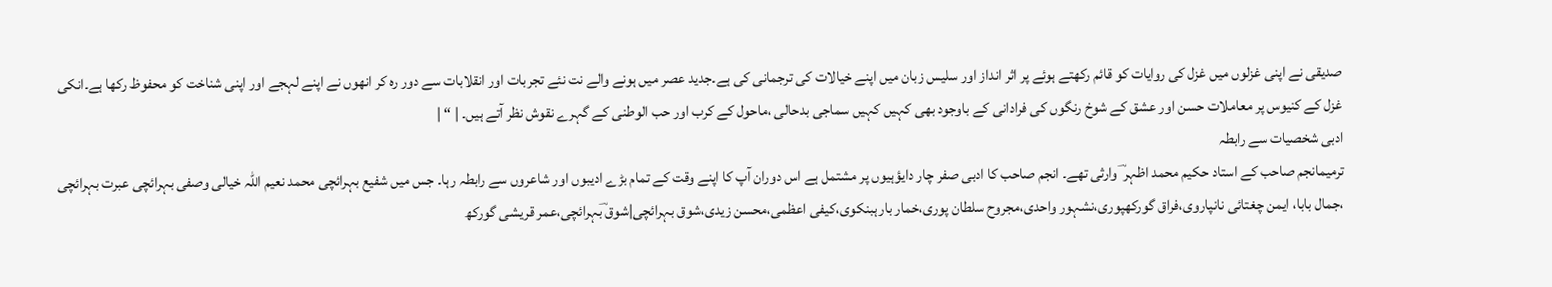صدیقی نے اپنی غزلوں میں غزل کی روایات کو قائم رکھتے ہوئے پر اثر انداز اور سلیس زبان میں اپنے خیالات کی ترجمانی کی ہے۔جدید عصر میں ہونے والے نت نئے تجربات اور انقلابات سے دور رہ کر انھوں نے اپنے لہجے اور اپنی شناخت کو محفوظ رکھا ہے۔انکی غزل کے کنیوس پر معاملات حسن اور عشق کے شوخ رنگوں کی فرادانی کے باوجود بھی کہیں کہیں سماجی بدحالی ،ماحول کے کرب اور حب الوطنی کے گہرے نقوش نظر آتے ہیں۔ | “ |
ادبی شخصیات سے رابطہ
ترمیمانجم صاحب کے استاد حکیم محمد اظہر ؔ وارثی تھے۔ انجم صاحب کا ادبی صفر چار دایؤہیوں پر مشتمل ہے اس دوران آپ کا اپنے وقت کے تمام بڑے ادیبوں اور شاعروں سے رابطہ رہا۔ جس میں شفیع بہرائچی محمد نعیم اللہ خیالی وصفی بہرائچی عبرت بہرائچی ،جمال بابا، ایمن چغتائی نانپاروی،فراق گورکھپوری،نشہور واحدی،مجروح سلطان پوری،خمار بارہبنکوی،کیفی اعظمی،محسن زیدی،شوق بہرائچی|شوق ؔبہرائچی،عمر قریشی گورکھ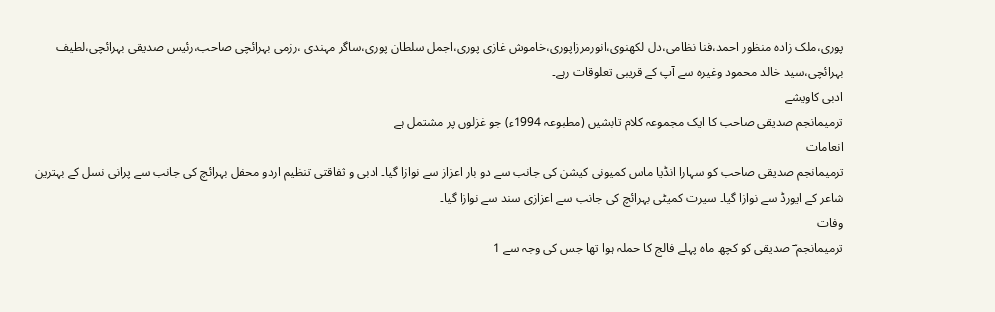پوری،ملک زادہ منظور احمد،فنا نظامی،دل لکھنوی،انورمرزاپوری،خاموش غازی پوری،اجمل سلطان پوری،ساگر مہندی ،رزمی بہرائچی صاحب،رئیس صدیقی بہرائچی،لطیف بہرائچی،سید خالد محمود وغیرہ سے آپ کے قریبی تعلوقات رہے۔
ادبی کاویشے
ترمیمانجم صدیقی صاحب کا ایک مجموعہ کلام تابشیں (مطبوعہ 1994ء) جو غزلوں پر مشتمل ہے
انعامات
ترمیمانجم صدیقی صاحب کو سہارا انڈیا ماس کمیونی کیشن کی جانب سے دو بار اعزاز سے نوازا گیا۔ ادبی و ثفاقتی تنظیم اردو محفل بہرائچ کی جانب سے پرانی نسل کے بہترین شاعر کے ایورڈ سے نوازا گیا۔ سیرت کمیٹی بہرائچ کی جانب سے اعزازی سند سے نوازا گیا۔
وفات
ترمیمانجم ؔ صدیقی کو کچھ ماہ پہلے فالج کا حملہ ہوا تھا جس کی وجہ سے 1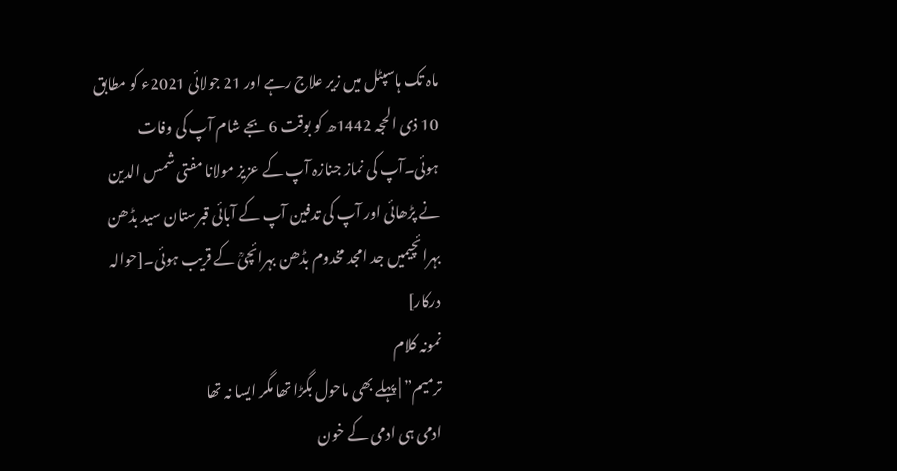ماہ تک ہاسپٹل میں زیر علاج رہے اور 21 جولائی 2021ء کو مطابق 10 ذی الحجہ 1442ھ کو بوقت 6 بجے شام آپ کی وفات ہوئی۔آپ کی نماز جنازہ آپ کے عزیز مولانا مفتی شمس الدین نے پڑھائی اور آپ کی تدفین آپ کے آبائی قبرستان سید بڈھن بہرائچیمیں جد امجد مخدوم بڈھن بہرائچیؒ کے قریب ہوئی۔[حوالہ درکار]
نمونہ کلام
ترمیم” | پہلے بھی ماحول بگڑا تھا مگر ایسا نہ تھا
ادمی ہی ادمی کے خون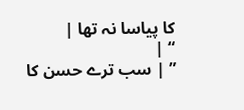کا پیاسا نہ تھا |
“ |
” | سب ترے حسن کا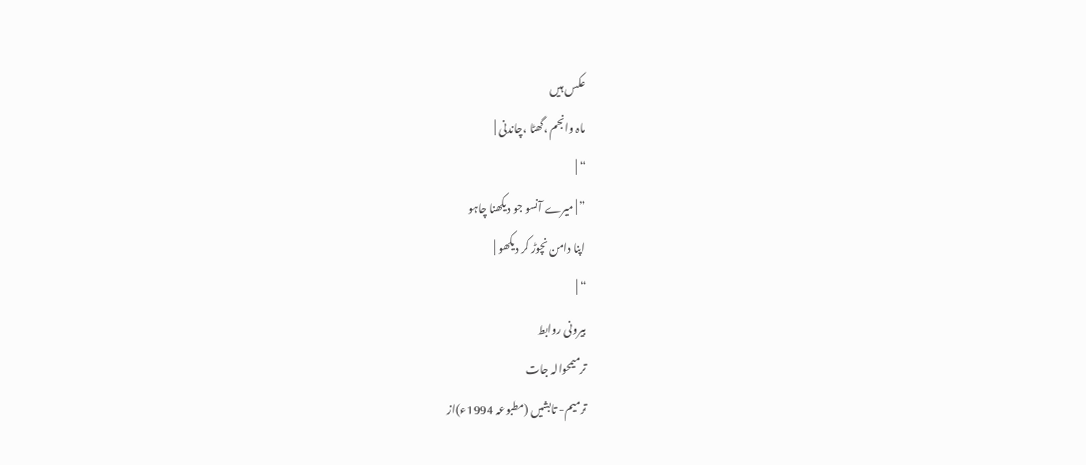عکس ہیں
ماہ وانجم ،گھٹا ،چاندنی |
“ |
” | میرے آنسو جو دیکھنا چاہو
اپنا دامن نچوڑ کر دیکھو |
“ |
بیرونی روابط
ترمیمحوالہ جات
ترمیم- تابشیں (مطبوعہ 1994ء)از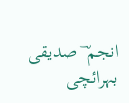انجم ؔ صدیقی بہرائچی